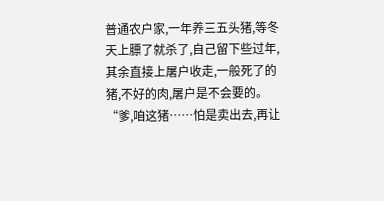普通农户家,一年养三五头猪,等冬天上膘了就杀了,自己留下些过年,其余直接上屠户收走,一般死了的猪,不好的肉,屠户是不会要的。
“爹,咱这猪……怕是卖出去,再让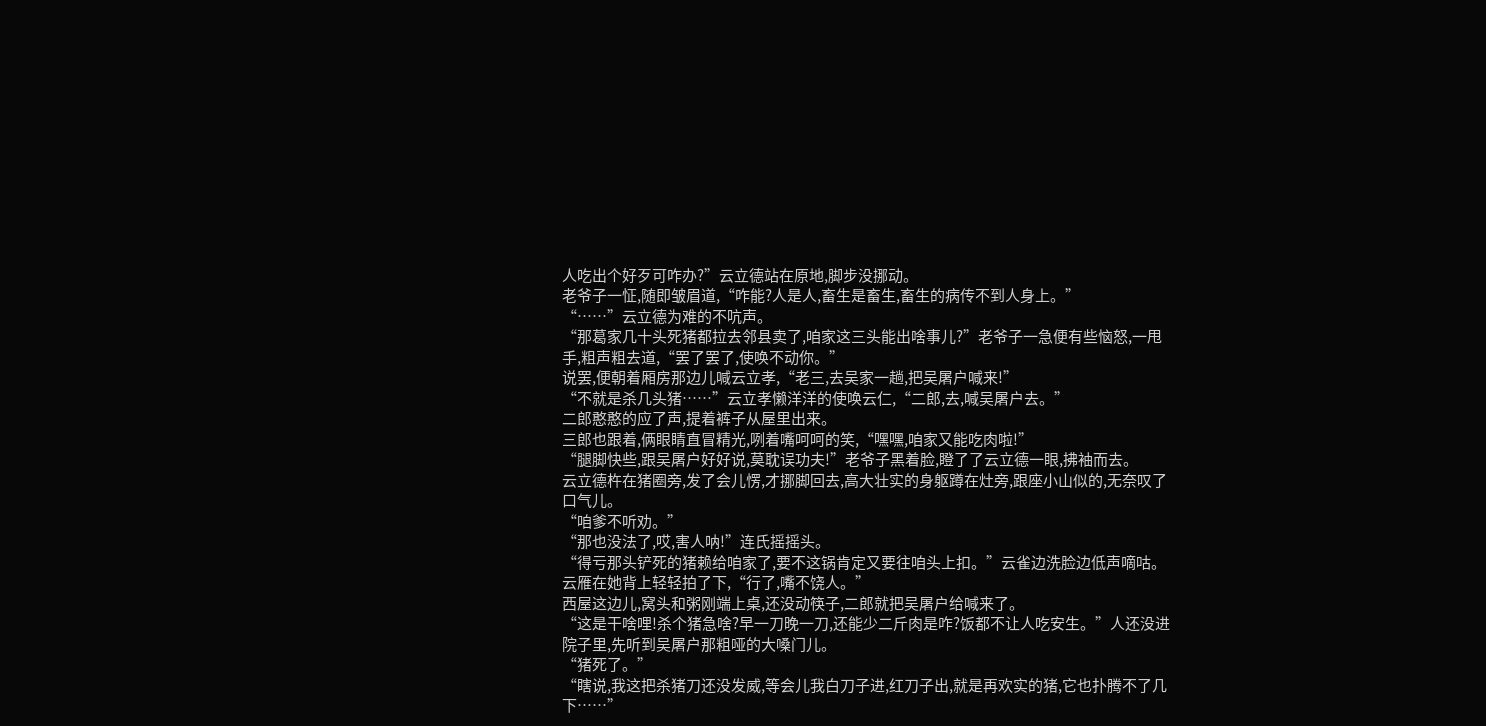人吃出个好歹可咋办?”云立德站在原地,脚步没挪动。
老爷子一怔,随即皱眉道,“咋能?人是人,畜生是畜生,畜生的病传不到人身上。”
“……”云立德为难的不吭声。
“那葛家几十头死猪都拉去邻县卖了,咱家这三头能出啥事儿?”老爷子一急便有些恼怒,一甩手,粗声粗去道,“罢了罢了,使唤不动你。”
说罢,便朝着厢房那边儿喊云立孝,“老三,去吴家一趟,把吴屠户喊来!”
“不就是杀几头猪……”云立孝懒洋洋的使唤云仁,“二郎,去,喊吴屠户去。”
二郎憨憨的应了声,提着裤子从屋里出来。
三郎也跟着,俩眼睛直冒精光,咧着嘴呵呵的笑,“嘿嘿,咱家又能吃肉啦!”
“腿脚快些,跟吴屠户好好说,莫耽误功夫!”老爷子黑着脸,瞪了了云立德一眼,拂袖而去。
云立德杵在猪圈旁,发了会儿愣,才挪脚回去,高大壮实的身躯蹲在灶旁,跟座小山似的,无奈叹了口气儿。
“咱爹不听劝。”
“那也没法了,哎,害人呐!”连氏摇摇头。
“得亏那头铲死的猪赖给咱家了,要不这锅肯定又要往咱头上扣。”云雀边洗脸边低声嘀咕。
云雁在她背上轻轻拍了下,“行了,嘴不饶人。”
西屋这边儿,窝头和粥刚端上桌,还没动筷子,二郎就把吴屠户给喊来了。
“这是干啥哩!杀个猪急啥?早一刀晚一刀,还能少二斤肉是咋?饭都不让人吃安生。”人还没进院子里,先听到吴屠户那粗哑的大嗓门儿。
“猪死了。”
“瞎说,我这把杀猪刀还没发威,等会儿我白刀子进,红刀子出,就是再欢实的猪,它也扑腾不了几下……”